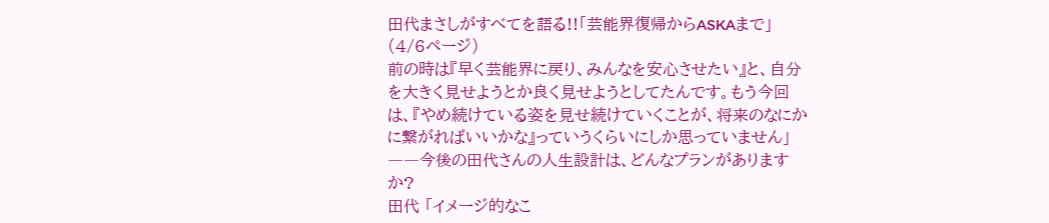田代まさしがすべてを語る!!「芸能界復帰からASKAまで」 (4/6ページ)
前の時は『早く芸能界に戻り、みんなを安心させたい』と、自分を大きく見せようとか良く見せようとしてたんです。もう今回は、『やめ続けている姿を見せ続けていくことが、将来のなにかに繋がればいいかな』っていうくらいにしか思っていません」
――今後の田代さんの人生設計は、どんなプランがありますか?
田代 「イメージ的なこ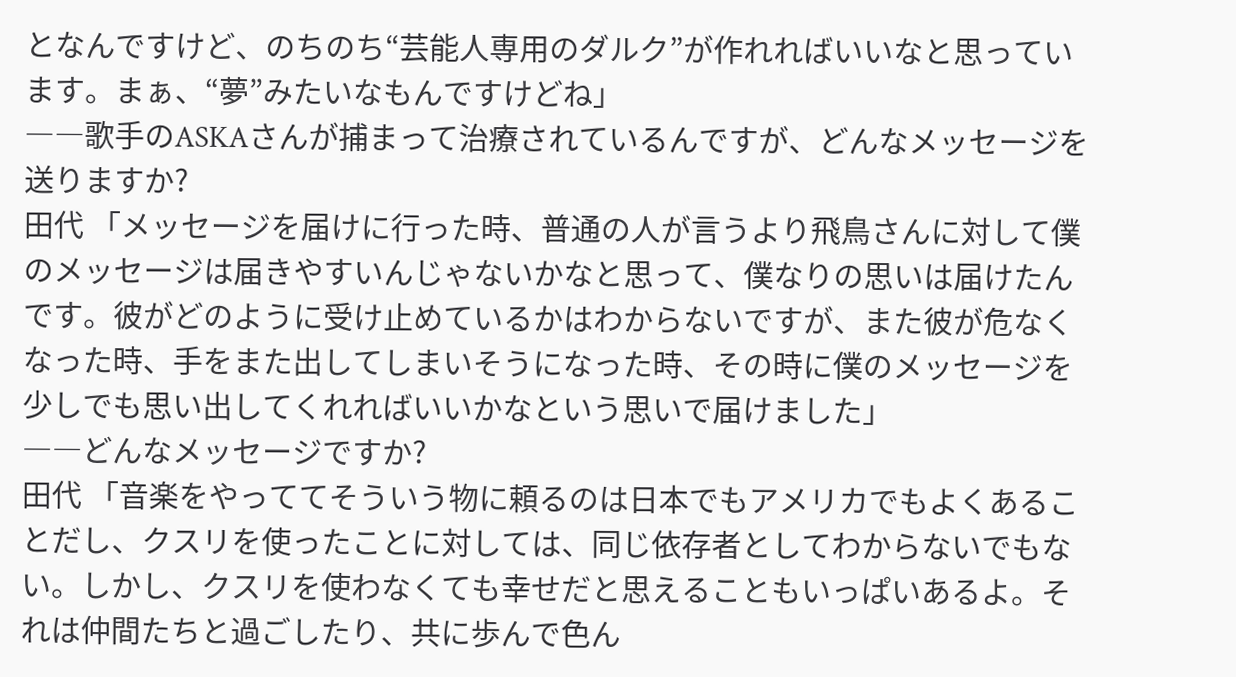となんですけど、のちのち“芸能人専用のダルク”が作れればいいなと思っています。まぁ、“夢”みたいなもんですけどね」
――歌手のASKAさんが捕まって治療されているんですが、どんなメッセージを送りますか?
田代 「メッセージを届けに行った時、普通の人が言うより飛鳥さんに対して僕のメッセージは届きやすいんじゃないかなと思って、僕なりの思いは届けたんです。彼がどのように受け止めているかはわからないですが、また彼が危なくなった時、手をまた出してしまいそうになった時、その時に僕のメッセージを少しでも思い出してくれればいいかなという思いで届けました」
――どんなメッセージですか?
田代 「音楽をやっててそういう物に頼るのは日本でもアメリカでもよくあることだし、クスリを使ったことに対しては、同じ依存者としてわからないでもない。しかし、クスリを使わなくても幸せだと思えることもいっぱいあるよ。それは仲間たちと過ごしたり、共に歩んで色ん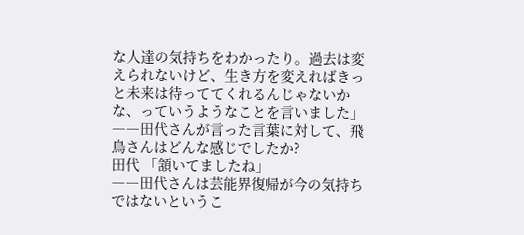な人達の気持ちをわかったり。過去は変えられないけど、生き方を変えればきっと未来は待っててくれるんじゃないかな、っていうようなことを言いました」
――田代さんが言った言葉に対して、飛鳥さんはどんな感じでしたか?
田代 「頷いてましたね」
――田代さんは芸能界復帰が今の気持ちではないというこ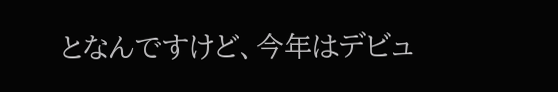となんですけど、今年はデビュ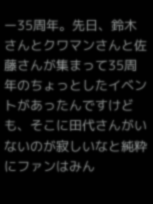ー35周年。先日、鈴木さんとクワマンさんと佐藤さんが集まって35周年のちょっとしたイベントがあったんですけども、そこに田代さんがいないのが寂しいなと純粋にファンはみん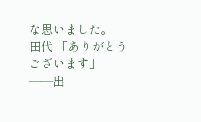な思いました。
田代 「ありがとうございます」
――出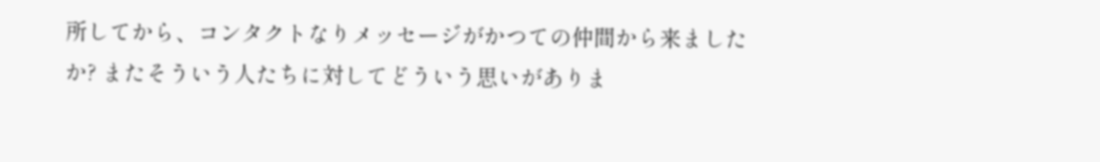所してから、コンタクトなりメッセージがかつての仲間から来ましたか? またそういう人たちに対してどういう思いがありま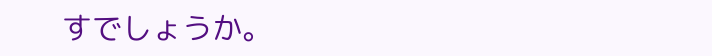すでしょうか。